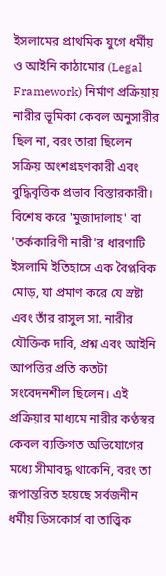ইসলামের প্রাথমিক যুগে ধর্মীয় ও আইনি কাঠামোর (Legal Framework) নির্মাণ প্রক্রিয়ায় নারীর ভূমিকা কেবল অনুসারীর ছিল না, বরং তারা ছিলেন সক্রিয় অংশগ্রহণকারী এবং বুদ্ধিবৃত্তিক প্রভাব বিস্তারকারী। বিশেষ করে 'মুজাদালাহ' বা 'তর্ককারিণী নারী'র ধারণাটি ইসলামি ইতিহাসে এক বৈপ্লবিক মোড়, যা প্রমাণ করে যে স্রষ্টা এবং তাঁর রাসুল সা. নারীর যৌক্তিক দাবি, প্রশ্ন এবং আইনি আপত্তির প্রতি কতটা সংবেদনশীল ছিলেন। এই প্রক্রিয়ার মাধ্যমে নারীর কণ্ঠস্বর কেবল ব্যক্তিগত অভিযোগের মধ্যে সীমাবদ্ধ থাকেনি, বরং তা রূপান্তরিত হয়েছে সর্বজনীন ধর্মীয় ডিসকোর্স বা তাত্ত্বিক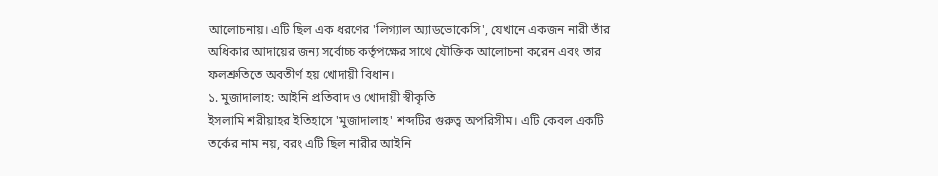আলোচনায়। এটি ছিল এক ধরণের 'লিগ্যাল অ্যাডভোকেসি', যেখানে একজন নারী তাঁর অধিকার আদায়ের জন্য সর্বোচ্চ কর্তৃপক্ষের সাথে যৌক্তিক আলোচনা করেন এবং তার ফলশ্রুতিতে অবতীর্ণ হয় খোদায়ী বিধান।
১. মুজাদালাহ: আইনি প্রতিবাদ ও খোদায়ী স্বীকৃতি
ইসলামি শরীয়াহর ইতিহাসে 'মুজাদালাহ' শব্দটির গুরুত্ব অপরিসীম। এটি কেবল একটি তর্কের নাম নয়, বরং এটি ছিল নারীর আইনি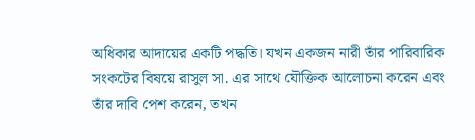অধিকার আদায়ের একটি পদ্ধতি। যখন একজন নারী তাঁর পারিবারিক সংকটের বিষয়ে রাসুল সা. এর সাথে যৌক্তিক আলোচনা করেন এবং তাঁর দাবি পেশ করেন, তখন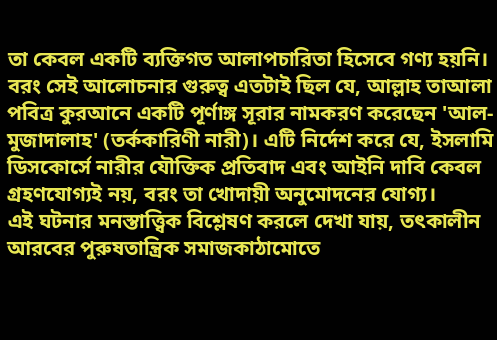তা কেবল একটি ব্যক্তিগত আলাপচারিতা হিসেবে গণ্য হয়নি। বরং সেই আলোচনার গুরুত্ব এতটাই ছিল যে, আল্লাহ তাআলা পবিত্র কুরআনে একটি পূর্ণাঙ্গ সূরার নামকরণ করেছেন 'আল-মুজাদালাহ' (তর্ককারিণী নারী)। এটি নির্দেশ করে যে, ইসলামি ডিসকোর্সে নারীর যৌক্তিক প্রতিবাদ এবং আইনি দাবি কেবল গ্রহণযোগ্যই নয়, বরং তা খোদায়ী অনুমোদনের যোগ্য।
এই ঘটনার মনস্তাত্ত্বিক বিশ্লেষণ করলে দেখা যায়, তৎকালীন আরবের পুরুষতান্ত্রিক সমাজকাঠামোতে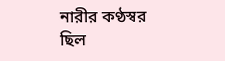নারীর কণ্ঠস্বর ছিল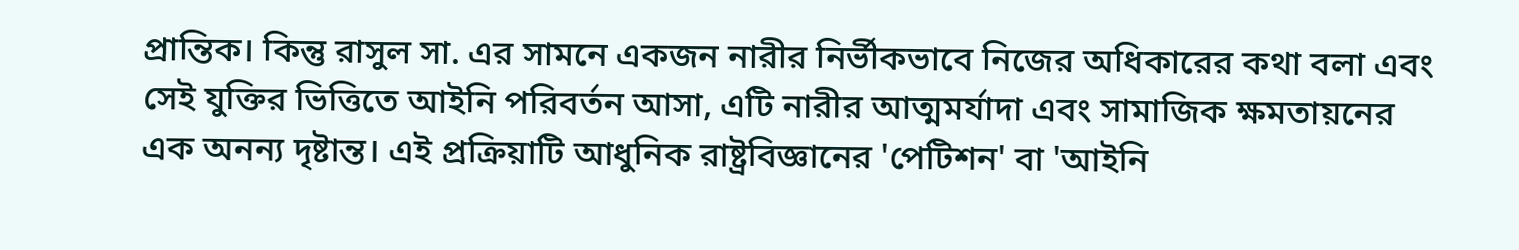প্রান্তিক। কিন্তু রাসুল সা. এর সামনে একজন নারীর নির্ভীকভাবে নিজের অধিকারের কথা বলা এবং সেই যুক্তির ভিত্তিতে আইনি পরিবর্তন আসা, এটি নারীর আত্মমর্যাদা এবং সামাজিক ক্ষমতায়নের এক অনন্য দৃষ্টান্ত। এই প্রক্রিয়াটি আধুনিক রাষ্ট্রবিজ্ঞানের 'পেটিশন' বা 'আইনি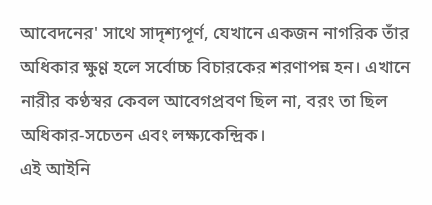আবেদনের' সাথে সাদৃশ্যপূর্ণ, যেখানে একজন নাগরিক তাঁর অধিকার ক্ষুণ্ণ হলে সর্বোচ্চ বিচারকের শরণাপন্ন হন। এখানে নারীর কণ্ঠস্বর কেবল আবেগপ্রবণ ছিল না, বরং তা ছিল অধিকার-সচেতন এবং লক্ষ্যকেন্দ্রিক।
এই আইনি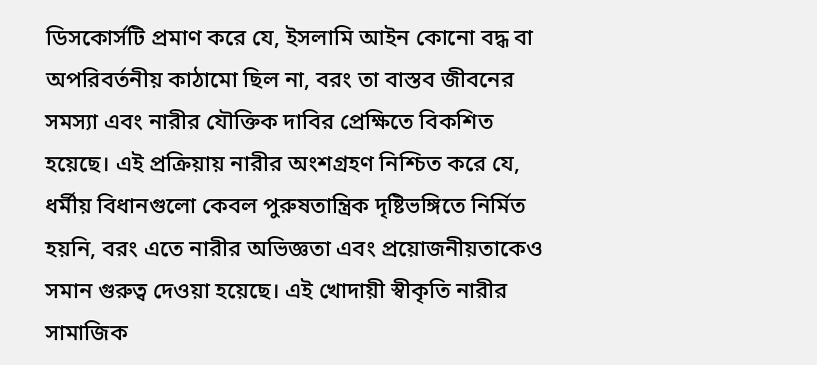ডিসকোর্সটি প্রমাণ করে যে, ইসলামি আইন কোনো বদ্ধ বা অপরিবর্তনীয় কাঠামো ছিল না, বরং তা বাস্তব জীবনের সমস্যা এবং নারীর যৌক্তিক দাবির প্রেক্ষিতে বিকশিত হয়েছে। এই প্রক্রিয়ায় নারীর অংশগ্রহণ নিশ্চিত করে যে, ধর্মীয় বিধানগুলো কেবল পুরুষতান্ত্রিক দৃষ্টিভঙ্গিতে নির্মিত হয়নি, বরং এতে নারীর অভিজ্ঞতা এবং প্রয়োজনীয়তাকেও সমান গুরুত্ব দেওয়া হয়েছে। এই খোদায়ী স্বীকৃতি নারীর সামাজিক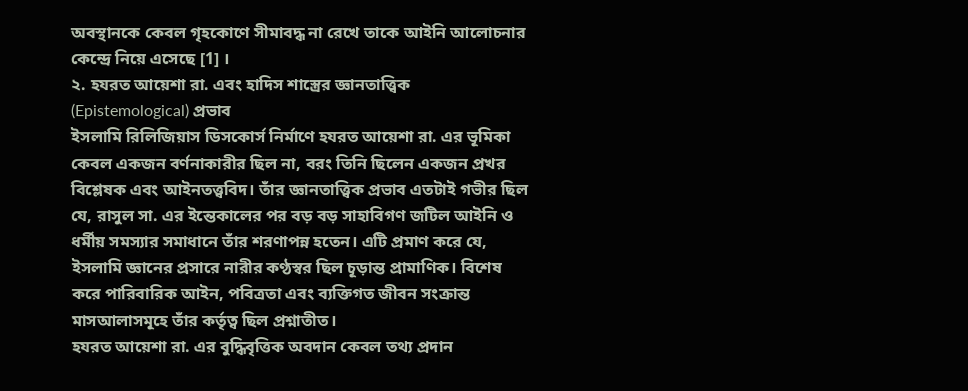অবস্থানকে কেবল গৃহকোণে সীমাবদ্ধ না রেখে তাকে আইনি আলোচনার কেন্দ্রে নিয়ে এসেছে [1] ।
২. হযরত আয়েশা রা. এবং হাদিস শাস্ত্রের জ্ঞানতাত্ত্বিক (Epistemological) প্রভাব
ইসলামি রিলিজিয়াস ডিসকোর্স নির্মাণে হযরত আয়েশা রা. এর ভূমিকা কেবল একজন বর্ণনাকারীর ছিল না, বরং তিনি ছিলেন একজন প্রখর বিশ্লেষক এবং আইনতত্ত্ববিদ। তাঁর জ্ঞানতাত্ত্বিক প্রভাব এতটাই গভীর ছিল যে, রাসুল সা. এর ইন্তেকালের পর বড় বড় সাহাবিগণ জটিল আইনি ও ধর্মীয় সমস্যার সমাধানে তাঁর শরণাপন্ন হতেন। এটি প্রমাণ করে যে, ইসলামি জ্ঞানের প্রসারে নারীর কণ্ঠস্বর ছিল চূড়ান্ত প্রামাণিক। বিশেষ করে পারিবারিক আইন, পবিত্রতা এবং ব্যক্তিগত জীবন সংক্রান্ত মাসআলাসমূহে তাঁর কর্তৃত্ব ছিল প্রশ্নাতীত।
হযরত আয়েশা রা. এর বুদ্ধিবৃত্তিক অবদান কেবল তথ্য প্রদান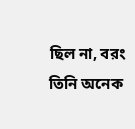ছিল না, বরং তিনি অনেক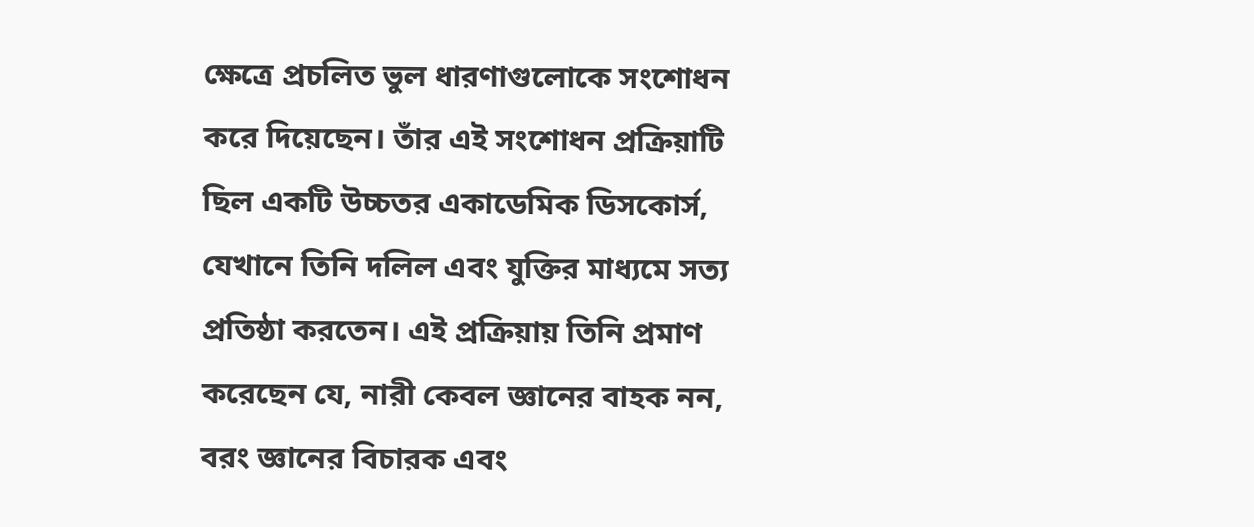ক্ষেত্রে প্রচলিত ভুল ধারণাগুলোকে সংশোধন করে দিয়েছেন। তাঁর এই সংশোধন প্রক্রিয়াটি ছিল একটি উচ্চতর একাডেমিক ডিসকোর্স, যেখানে তিনি দলিল এবং যুক্তির মাধ্যমে সত্য প্রতিষ্ঠা করতেন। এই প্রক্রিয়ায় তিনি প্রমাণ করেছেন যে, নারী কেবল জ্ঞানের বাহক নন, বরং জ্ঞানের বিচারক এবং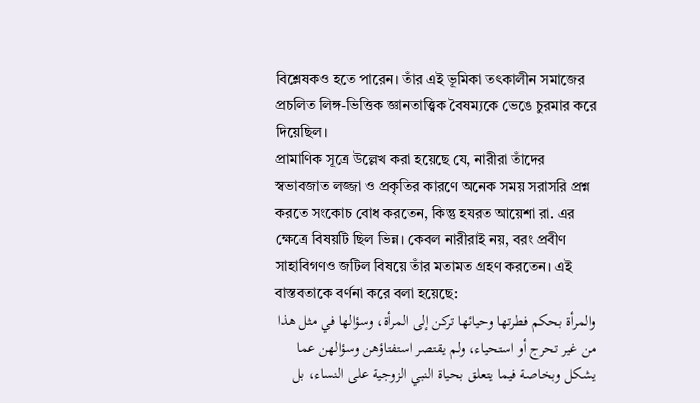বিশ্লেষকও হতে পারেন। তাঁর এই ভূমিকা তৎকালীন সমাজের প্রচলিত লিঙ্গ-ভিত্তিক জ্ঞানতাত্ত্বিক বৈষম্যকে ভেঙে চুরমার করে দিয়েছিল।
প্রামাণিক সূত্রে উল্লেখ করা হয়েছে যে, নারীরা তাঁদের স্বভাবজাত লজ্জা ও প্রকৃতির কারণে অনেক সময় সরাসরি প্রশ্ন করতে সংকোচ বোধ করতেন, কিন্তু হযরত আয়েশা রা. এর ক্ষেত্রে বিষয়টি ছিল ভিন্ন। কেবল নারীরাই নয়, বরং প্রবীণ সাহাবিগণও জটিল বিষয়ে তাঁর মতামত গ্রহণ করতেন। এই বাস্তবতাকে বর্ণনা করে বলা হয়েছে:
والمرأة بحكم فطرتها وحيائها تركن إلى المرأة، وسؤالها في مثل هذا من غير تحرج أو استحياء، ولم يقتصر استفتاؤهن وسؤالهن عما يشكل وبخاصة فيما يتعلق بحياة النبي الزوجية على النساء، بل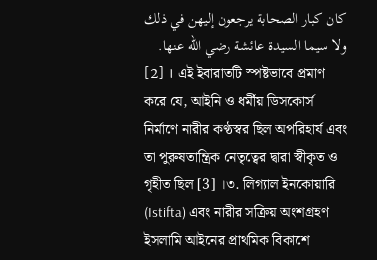كان كبار الصحابة يرجعون إليهن في ذلك ولا سيما السيدة عائشة رضي الله عنها.
[2] । এই ইবারাতটি স্পষ্টভাবে প্রমাণ করে যে, আইনি ও ধর্মীয় ডিসকোর্স নির্মাণে নারীর কণ্ঠস্বর ছিল অপরিহার্য এবং তা পুরুষতান্ত্রিক নেতৃত্বের দ্বারা স্বীকৃত ও গৃহীত ছিল [3] ।৩. লিগ্যাল ইনকোয়ারি (Istifta) এবং নারীর সক্রিয় অংশগ্রহণ
ইসলামি আইনের প্রাথমিক বিকাশে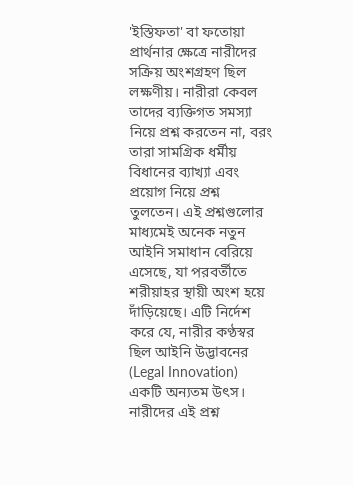'ইস্তিফতা' বা ফতোয়া প্রার্থনার ক্ষেত্রে নারীদের সক্রিয় অংশগ্রহণ ছিল লক্ষণীয়। নারীরা কেবল তাদের ব্যক্তিগত সমস্যা নিয়ে প্রশ্ন করতেন না, বরং তারা সামগ্রিক ধর্মীয় বিধানের ব্যাখ্যা এবং প্রয়োগ নিয়ে প্রশ্ন তুলতেন। এই প্রশ্নগুলোর মাধ্যমেই অনেক নতুন আইনি সমাধান বেরিয়ে এসেছে, যা পরবর্তীতে শরীয়াহর স্থায়ী অংশ হয়ে দাঁড়িয়েছে। এটি নির্দেশ করে যে, নারীর কণ্ঠস্বর ছিল আইনি উদ্ভাবনের (Legal Innovation) একটি অন্যতম উৎস।
নারীদের এই প্রশ্ন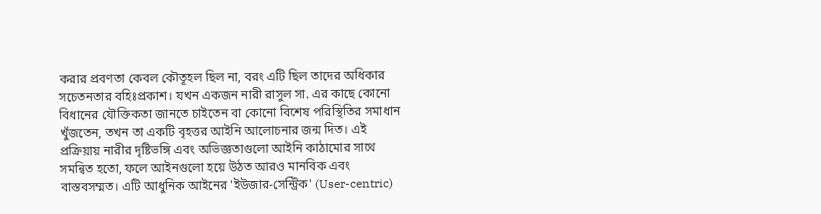করার প্রবণতা কেবল কৌতূহল ছিল না, বরং এটি ছিল তাদের অধিকার সচেতনতার বহিঃপ্রকাশ। যখন একজন নারী রাসুল সা. এর কাছে কোনো বিধানের যৌক্তিকতা জানতে চাইতেন বা কোনো বিশেষ পরিস্থিতির সমাধান খুঁজতেন, তখন তা একটি বৃহত্তর আইনি আলোচনার জন্ম দিত। এই প্রক্রিয়ায় নারীর দৃষ্টিভঙ্গি এবং অভিজ্ঞতাগুলো আইনি কাঠামোর সাথে সমন্বিত হতো, ফলে আইনগুলো হয়ে উঠত আরও মানবিক এবং বাস্তবসম্মত। এটি আধুনিক আইনের 'ইউজার-সেন্ট্রিক' (User-centric)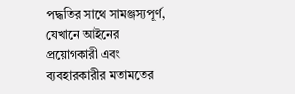পদ্ধতির সাথে সামঞ্জস্যপূর্ণ, যেখানে আইনের প্রয়োগকারী এবং ব্যবহারকারীর মতামতের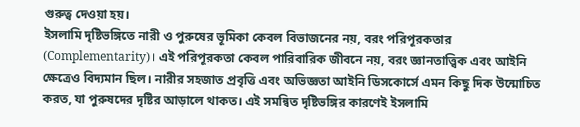গুরুত্ব দেওয়া হয়।
ইসলামি দৃষ্টিভঙ্গিতে নারী ও পুরুষের ভূমিকা কেবল বিভাজনের নয়, বরং পরিপূরকতার (Complementarity)। এই পরিপূরকতা কেবল পারিবারিক জীবনে নয়, বরং জ্ঞানতাত্ত্বিক এবং আইনি ক্ষেত্রেও বিদ্যমান ছিল। নারীর সহজাত প্রবৃত্তি এবং অভিজ্ঞতা আইনি ডিসকোর্সে এমন কিছু দিক উন্মোচিত করত, যা পুরুষদের দৃষ্টির আড়ালে থাকত। এই সমন্বিত দৃষ্টিভঙ্গির কারণেই ইসলামি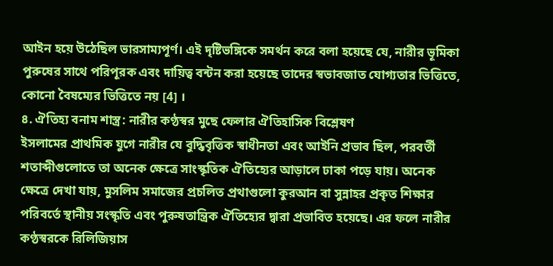আইন হয়ে উঠেছিল ভারসাম্যপূর্ণ। এই দৃষ্টিভঙ্গিকে সমর্থন করে বলা হয়েছে যে, নারীর ভূমিকা পুরুষের সাথে পরিপূরক এবং দায়িত্ব বন্টন করা হয়েছে তাদের স্বভাবজাত যোগ্যতার ভিত্তিতে, কোনো বৈষম্যের ভিত্তিতে নয় [4] ।
৪. ঐতিহ্য বনাম শাস্ত্র: নারীর কণ্ঠস্বর মুছে ফেলার ঐতিহাসিক বিশ্লেষণ
ইসলামের প্রাথমিক যুগে নারীর যে বুদ্ধিবৃত্তিক স্বাধীনতা এবং আইনি প্রভাব ছিল, পরবর্তী শতাব্দীগুলোতে তা অনেক ক্ষেত্রে সাংস্কৃতিক ঐতিহ্যের আড়ালে ঢাকা পড়ে যায়। অনেক ক্ষেত্রে দেখা যায়, মুসলিম সমাজের প্রচলিত প্রথাগুলো কুরআন বা সুন্নাহর প্রকৃত শিক্ষার পরিবর্তে স্থানীয় সংস্কৃতি এবং পুরুষতান্ত্রিক ঐতিহ্যের দ্বারা প্রভাবিত হয়েছে। এর ফলে নারীর কণ্ঠস্বরকে রিলিজিয়াস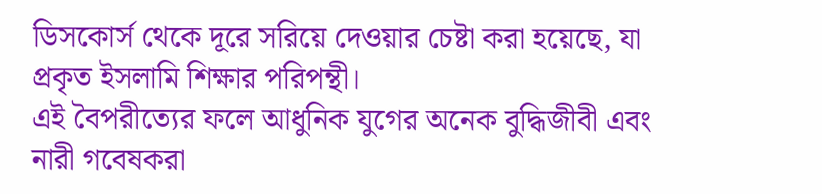ডিসকোর্স থেকে দূরে সরিয়ে দেওয়ার চেষ্টা করা হয়েছে, যা প্রকৃত ইসলামি শিক্ষার পরিপন্থী।
এই বৈপরীত্যের ফলে আধুনিক যুগের অনেক বুদ্ধিজীবী এবং নারী গবেষকরা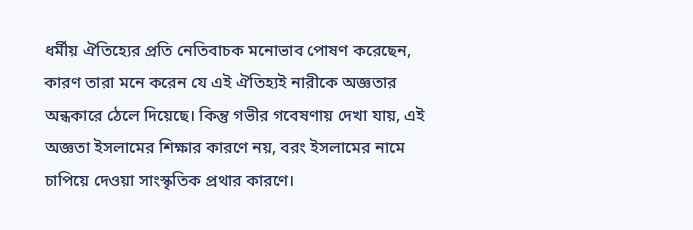ধর্মীয় ঐতিহ্যের প্রতি নেতিবাচক মনোভাব পোষণ করেছেন, কারণ তারা মনে করেন যে এই ঐতিহ্যই নারীকে অজ্ঞতার অন্ধকারে ঠেলে দিয়েছে। কিন্তু গভীর গবেষণায় দেখা যায়, এই অজ্ঞতা ইসলামের শিক্ষার কারণে নয়, বরং ইসলামের নামে চাপিয়ে দেওয়া সাংস্কৃতিক প্রথার কারণে।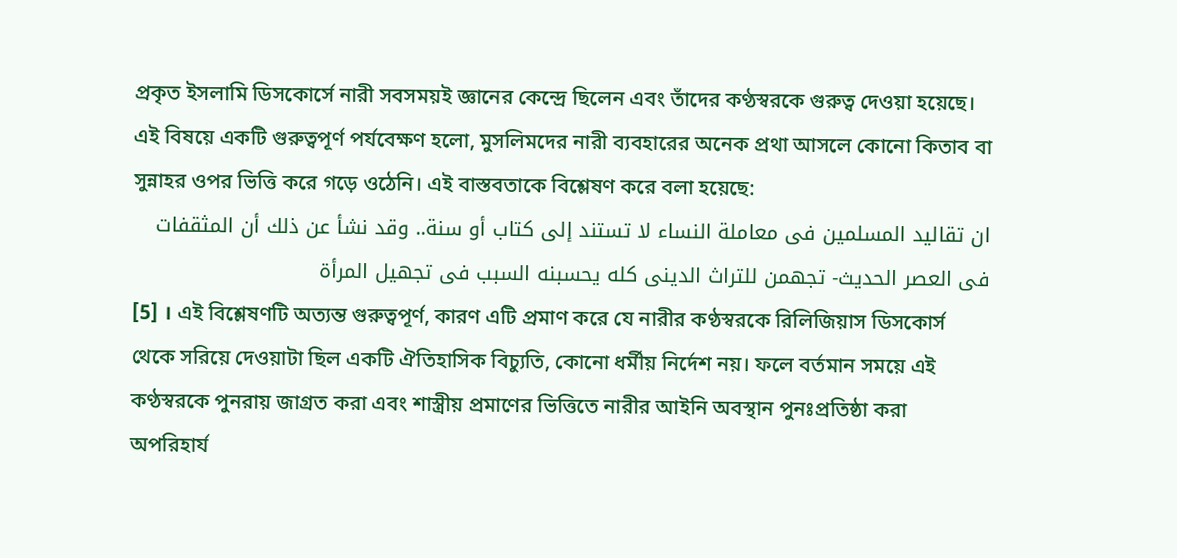প্রকৃত ইসলামি ডিসকোর্সে নারী সবসময়ই জ্ঞানের কেন্দ্রে ছিলেন এবং তাঁদের কণ্ঠস্বরকে গুরুত্ব দেওয়া হয়েছে।
এই বিষয়ে একটি গুরুত্বপূর্ণ পর্যবেক্ষণ হলো, মুসলিমদের নারী ব্যবহারের অনেক প্রথা আসলে কোনো কিতাব বা সুন্নাহর ওপর ভিত্তি করে গড়ে ওঠেনি। এই বাস্তবতাকে বিশ্লেষণ করে বলা হয়েছে:
ان تقاليد المسلمين فى معاملة النساء لا تستند إلى كتاب أو سنة.. وقد نشأ عن ذلك أن المثقفات فى العصر الحديث- تجهمن للتراث الدينى كله يحسبنه السبب فى تجهيل المرأة
[5] । এই বিশ্লেষণটি অত্যন্ত গুরুত্বপূর্ণ, কারণ এটি প্রমাণ করে যে নারীর কণ্ঠস্বরকে রিলিজিয়াস ডিসকোর্স থেকে সরিয়ে দেওয়াটা ছিল একটি ঐতিহাসিক বিচ্যুতি, কোনো ধর্মীয় নির্দেশ নয়। ফলে বর্তমান সময়ে এই কণ্ঠস্বরকে পুনরায় জাগ্রত করা এবং শাস্ত্রীয় প্রমাণের ভিত্তিতে নারীর আইনি অবস্থান পুনঃপ্রতিষ্ঠা করা অপরিহার্য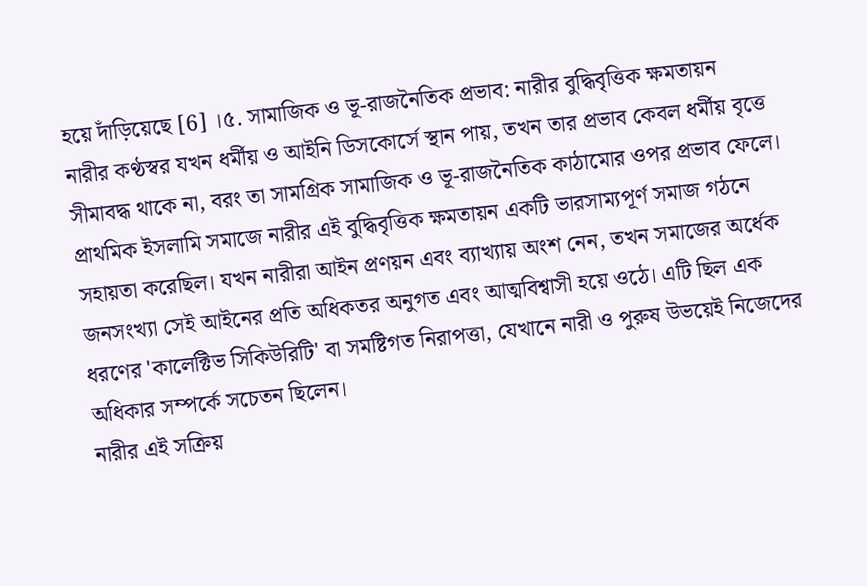হয়ে দাঁড়িয়েছে [6] ।৫. সামাজিক ও ভূ-রাজনৈতিক প্রভাব: নারীর বুদ্ধিবৃত্তিক ক্ষমতায়ন
নারীর কণ্ঠস্বর যখন ধর্মীয় ও আইনি ডিসকোর্সে স্থান পায়, তখন তার প্রভাব কেবল ধর্মীয় বৃত্তে সীমাবদ্ধ থাকে না, বরং তা সামগ্রিক সামাজিক ও ভূ-রাজনৈতিক কাঠামোর ওপর প্রভাব ফেলে। প্রাথমিক ইসলামি সমাজে নারীর এই বুদ্ধিবৃত্তিক ক্ষমতায়ন একটি ভারসাম্যপূর্ণ সমাজ গঠনে সহায়তা করেছিল। যখন নারীরা আইন প্রণয়ন এবং ব্যাখ্যায় অংশ নেন, তখন সমাজের অর্ধেক জনসংখ্যা সেই আইনের প্রতি অধিকতর অনুগত এবং আত্মবিশ্বাসী হয়ে ওঠে। এটি ছিল এক ধরণের 'কালেক্টিভ সিকিউরিটি' বা সমষ্টিগত নিরাপত্তা, যেখানে নারী ও পুরুষ উভয়েই নিজেদের অধিকার সম্পর্কে সচেতন ছিলেন।
নারীর এই সক্রিয়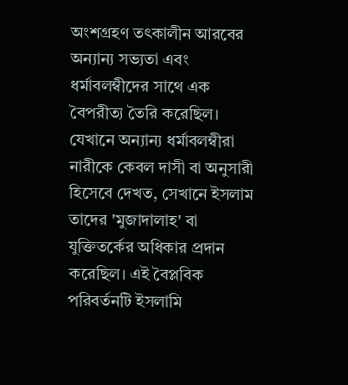অংশগ্রহণ তৎকালীন আরবের অন্যান্য সভ্যতা এবং ধর্মাবলম্বীদের সাথে এক বৈপরীত্য তৈরি করেছিল। যেখানে অন্যান্য ধর্মাবলম্বীরা নারীকে কেবল দাসী বা অনুসারী হিসেবে দেখত, সেখানে ইসলাম তাদের 'মুজাদালাহ' বা যুক্তিতর্কের অধিকার প্রদান করেছিল। এই বৈপ্লবিক পরিবর্তনটি ইসলামি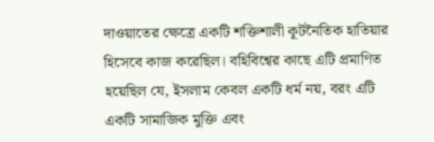দাওয়াতের ক্ষেত্রে একটি শক্তিশালী কূটনৈতিক হাতিয়ার হিসেবে কাজ করেছিল। বহিবিশ্বের কাছে এটি প্রমাণিত হয়েছিল যে, ইসলাম কেবল একটি ধর্ম নয়, বরং এটি একটি সামাজিক মুক্তি এবং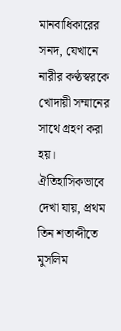মানবাধিকারের সনদ, যেখানে নারীর কণ্ঠস্বরকে খোদায়ী সম্মানের সাথে গ্রহণ করা হয়।
ঐতিহাসিকভাবে দেখা যায়, প্রথম তিন শতাব্দীতে মুসলিম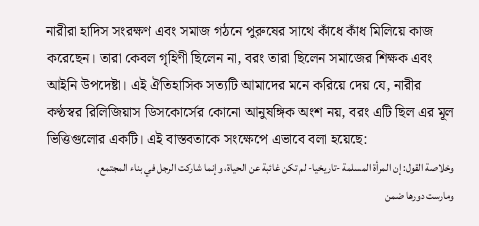নারীরা হাদিস সংরক্ষণ এবং সমাজ গঠনে পুরুষের সাথে কাঁধে কাঁধ মিলিয়ে কাজ করেছেন। তারা কেবল গৃহিণী ছিলেন না, বরং তারা ছিলেন সমাজের শিক্ষক এবং আইনি উপদেষ্টা। এই ঐতিহাসিক সত্যটি আমাদের মনে করিয়ে দেয় যে, নারীর কণ্ঠস্বর রিলিজিয়াস ডিসকোর্সের কোনো আনুষঙ্গিক অংশ নয়, বরং এটি ছিল এর মূল ভিত্তিগুলোর একটি। এই বাস্তবতাকে সংক্ষেপে এভাবে বলা হয়েছে:
وخلاصة القول: إن المرأة المسلمة -تاريخيا- لم تكن غائبة عن الحياة، وإنما شاركت الرجل في بناء المجتمع، ومارست دورها ضمن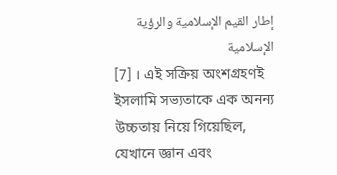إطار القيم الإسلامية والرؤية الإسلامية
[7] । এই সক্রিয় অংশগ্রহণই ইসলামি সভ্যতাকে এক অনন্য উচ্চতায় নিয়ে গিয়েছিল, যেখানে জ্ঞান এবং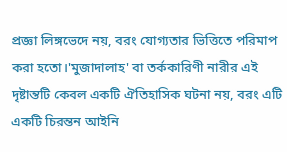প্রজ্ঞা লিঙ্গভেদে নয়, বরং যোগ্যতার ভিত্তিতে পরিমাপ করা হতো।'মুজাদালাহ' বা তর্ককারিণী নারীর এই দৃষ্টান্তটি কেবল একটি ঐতিহাসিক ঘটনা নয়, বরং এটি একটি চিরন্তন আইনি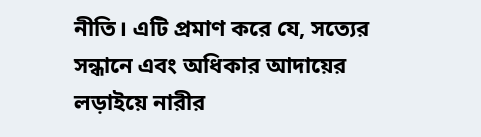নীতি। এটি প্রমাণ করে যে, সত্যের সন্ধানে এবং অধিকার আদায়ের লড়াইয়ে নারীর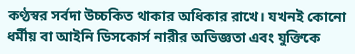কণ্ঠস্বর সর্বদা উচ্চকিত থাকার অধিকার রাখে। যখনই কোনো ধর্মীয় বা আইনি ডিসকোর্স নারীর অভিজ্ঞতা এবং যুক্তিকে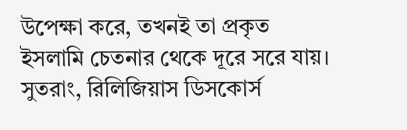উপেক্ষা করে, তখনই তা প্রকৃত ইসলামি চেতনার থেকে দূরে সরে যায়। সুতরাং, রিলিজিয়াস ডিসকোর্স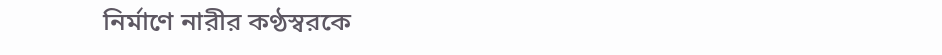নির্মাণে নারীর কণ্ঠস্বরকে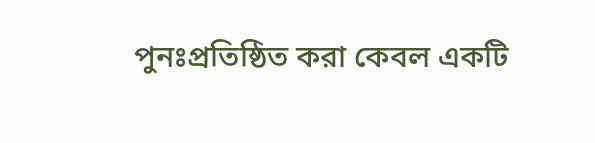পুনঃপ্রতিষ্ঠিত করা কেবল একটি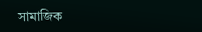সামাজিক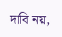দাবি নয়,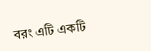বরং এটি একটি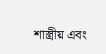শাস্ত্রীয় এবং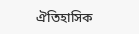ঐতিহাসিক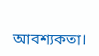আবশ্যকতা।